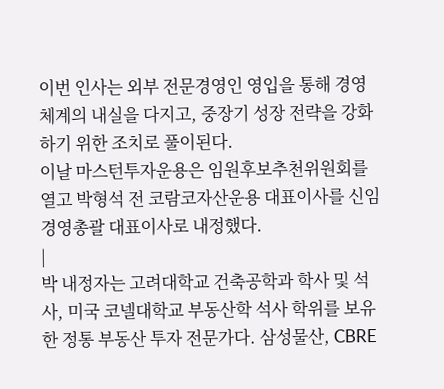이번 인사는 외부 전문경영인 영입을 통해 경영 체계의 내실을 다지고, 중장기 성장 전략을 강화하기 위한 조치로 풀이된다.
이날 마스턴투자운용은 임원후보추천위원회를 열고 박형석 전 코람코자산운용 대표이사를 신임 경영총괄 대표이사로 내정했다.
|
박 내정자는 고려대학교 건축공학과 학사 및 석사, 미국 코넬대학교 부동산학 석사 학위를 보유한 정통 부동산 투자 전문가다. 삼성물산, CBRE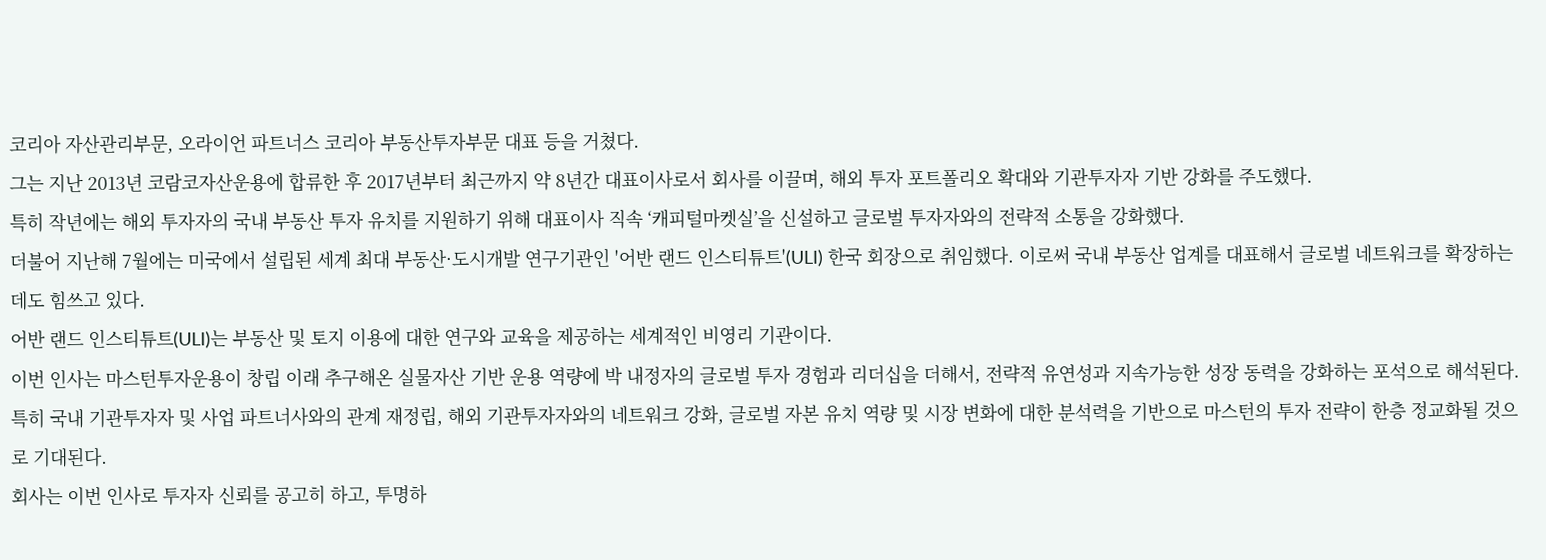코리아 자산관리부문, 오라이언 파트너스 코리아 부동산투자부문 대표 등을 거쳤다.
그는 지난 2013년 코람코자산운용에 합류한 후 2017년부터 최근까지 약 8년간 대표이사로서 회사를 이끌며, 해외 투자 포트폴리오 확대와 기관투자자 기반 강화를 주도했다.
특히 작년에는 해외 투자자의 국내 부동산 투자 유치를 지원하기 위해 대표이사 직속 ‘캐피털마켓실’을 신설하고 글로벌 투자자와의 전략적 소통을 강화했다.
더불어 지난해 7월에는 미국에서 설립된 세계 최대 부동산·도시개발 연구기관인 '어반 랜드 인스티튜트'(ULI) 한국 회장으로 취임했다. 이로써 국내 부동산 업계를 대표해서 글로벌 네트워크를 확장하는 데도 힘쓰고 있다.
어반 랜드 인스티튜트(ULI)는 부동산 및 토지 이용에 대한 연구와 교육을 제공하는 세계적인 비영리 기관이다.
이번 인사는 마스턴투자운용이 창립 이래 추구해온 실물자산 기반 운용 역량에 박 내정자의 글로벌 투자 경험과 리더십을 더해서, 전략적 유연성과 지속가능한 성장 동력을 강화하는 포석으로 해석된다.
특히 국내 기관투자자 및 사업 파트너사와의 관계 재정립, 해외 기관투자자와의 네트워크 강화, 글로벌 자본 유치 역량 및 시장 변화에 대한 분석력을 기반으로 마스턴의 투자 전략이 한층 정교화될 것으로 기대된다.
회사는 이번 인사로 투자자 신뢰를 공고히 하고, 투명하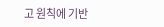고 원칙에 기반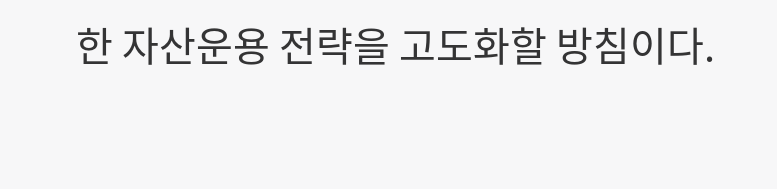한 자산운용 전략을 고도화할 방침이다.